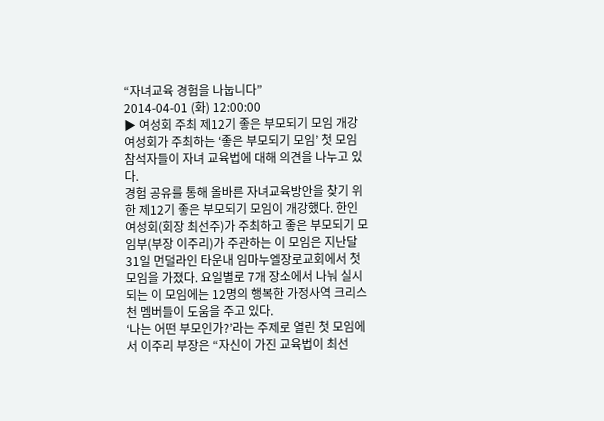“자녀교육 경험을 나눕니다”
2014-04-01 (화) 12:00:00
▶ 여성회 주최 제12기 좋은 부모되기 모임 개강
여성회가 주최하는 ‘좋은 부모되기 모임’ 첫 모임 참석자들이 자녀 교육법에 대해 의견을 나누고 있다.
경험 공유를 통해 올바른 자녀교육방안을 찾기 위한 제12기 좋은 부모되기 모임이 개강했다. 한인여성회(회장 최선주)가 주최하고 좋은 부모되기 모임부(부장 이주리)가 주관하는 이 모임은 지난달 31일 먼덜라인 타운내 임마누엘장로교회에서 첫 모임을 가졌다. 요일별로 7개 장소에서 나눠 실시되는 이 모임에는 12명의 행복한 가정사역 크리스천 멤버들이 도움을 주고 있다.
‘나는 어떤 부모인가?’라는 주제로 열린 첫 모임에서 이주리 부장은 “자신이 가진 교육법이 최선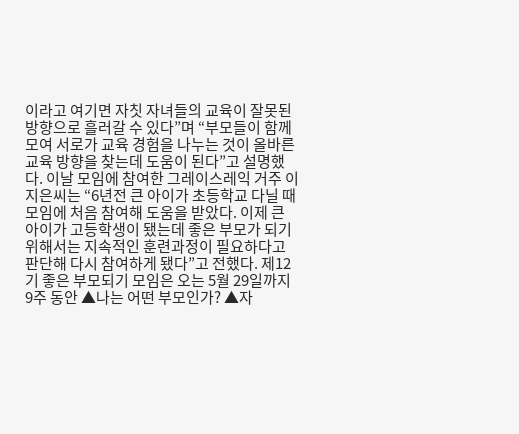이라고 여기면 자칫 자녀들의 교육이 잘못된 방향으로 흘러갈 수 있다”며 “부모들이 함께 모여 서로가 교육 경험을 나누는 것이 올바른 교육 방향을 찾는데 도움이 된다”고 설명했다. 이날 모임에 참여한 그레이스레익 거주 이지은씨는 “6년전 큰 아이가 초등학교 다닐 때 모임에 처음 참여해 도움을 받았다. 이제 큰 아이가 고등학생이 됐는데 좋은 부모가 되기 위해서는 지속적인 훈련과정이 필요하다고 판단해 다시 참여하게 됐다”고 전했다. 제12기 좋은 부모되기 모임은 오는 5월 29일까지 9주 동안 ▲나는 어떤 부모인가? ▲자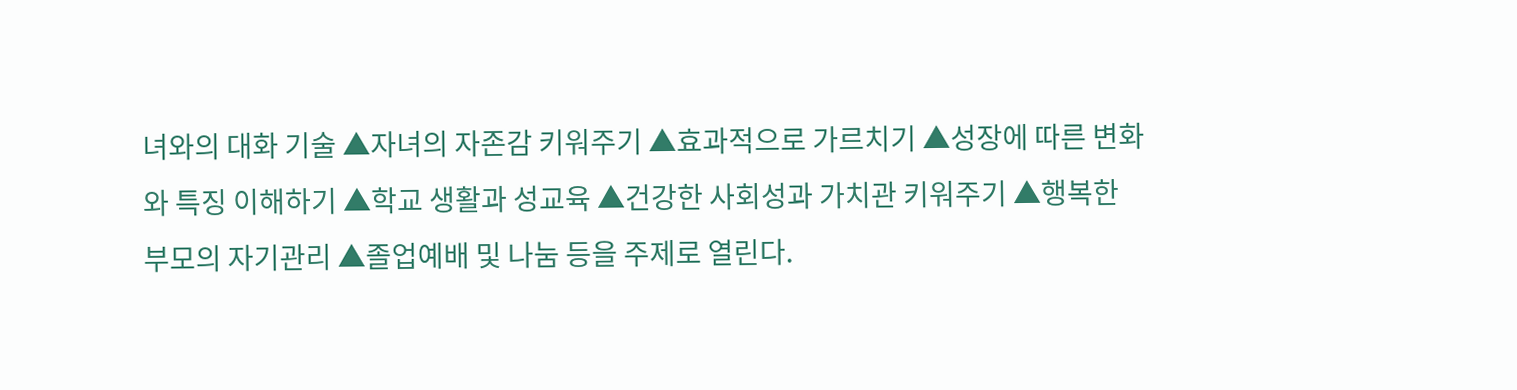녀와의 대화 기술 ▲자녀의 자존감 키워주기 ▲효과적으로 가르치기 ▲성장에 따른 변화와 특징 이해하기 ▲학교 생활과 성교육 ▲건강한 사회성과 가치관 키워주기 ▲행복한 부모의 자기관리 ▲졸업예배 및 나눔 등을 주제로 열린다.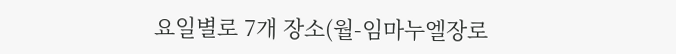요일별로 7개 장소(월-임마누엘장로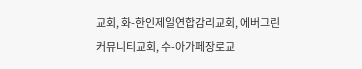교회, 화-한인제일연합감리교회, 에버그린커뮤니티교회, 수-아가페장로교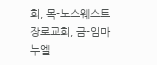회, 목-노스웨스트장로교회, 금-임마누엘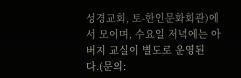성경교회, 토-한인문화회관)에서 모이며, 수요일 저녁에는 아버지 교실이 별도로 운영된다.(문의: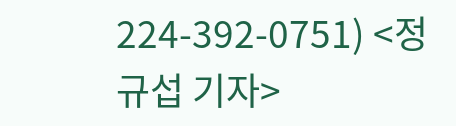224-392-0751) <정규섭 기자>